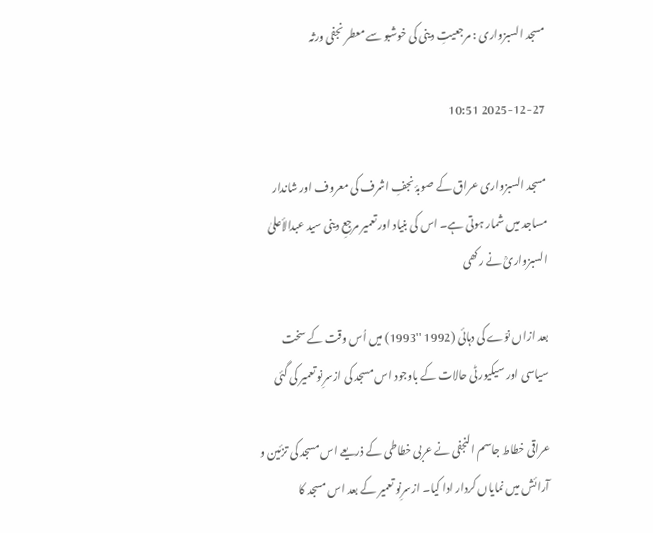مسجد السبزواری : مرجعیتِ دینی کی خوشبو سے معطر نجفی ورثہ

2025-12-27 10:51

مسجد السبزواری عراق کے صوبۂ نجفِ اشرف کی معروف اور شاندار مساجد میں شمار ہوتی ہے۔ اس کی بنیاد اور تعمیر مرجعِ دینی سید عبدالأعلیٰ السبزواریؒ نے رکھی

بعد ازاں نوّے کی دہائی (1992 ''1993) میں اُس وقت کے سخت سیاسی اور سیکیورٹی حالات کے باوجود اس مسجد کی ازسرِنو تعمیر کی گئی

عراقی خطاط جاسم النجفی نے عربی خطاطی کے ذریعے اس مسجد کی تزئین و آرائش میں نمایاں کردار ادا کیا۔ ازسرِنو تعمیر کے بعد اس مسجد کا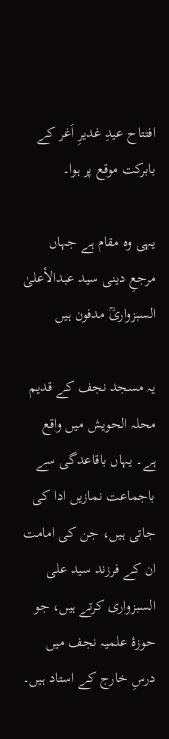افتتاح عیدِ غدیرِ اَغر کے بابرکت موقع پر ہوا۔

یہی وہ مقام ہے جہاں مرجعِ دینی سید عبدالأعلیٰ السبزواریؒ مدفون ہیں

یہ مسجد نجف کے قدیم محلہ الحویش میں واقع ہے۔ یہاں باقاعدگی سے باجماعت نمازیں ادا کی جاتی ہیں، جن کی امامت ان کے فرزند سید علی السبزواری کرتے ہیں، جو حوزۂ علمیہ نجف میں درسِ خارج کے استاد ہیں۔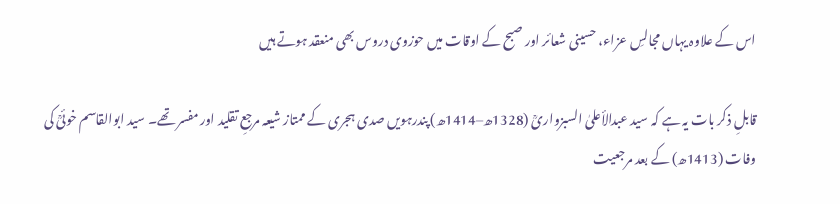اس کے علاوہ یہاں مجالسِ عزاء، حسینی شعائر اور صبح کے اوقات میں حوزوی دروس بھی منعقد ہوتے ہیں

قابلِ ذکر بات یہ ہے کہ سید عبدالأعلیٰ السبزواریؒ (1328ھ–1414ھ) پندرہویں صدی ہجری کے ممتاز شیعہ مرجعِ تقلید اور مفسر تھے۔ سید ابوالقاسم خوئیؒ کی وفات (1413ھ) کے بعد مرجعیت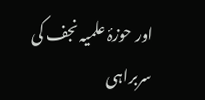اور حوزۂ علمیہ نجف کی سربراہی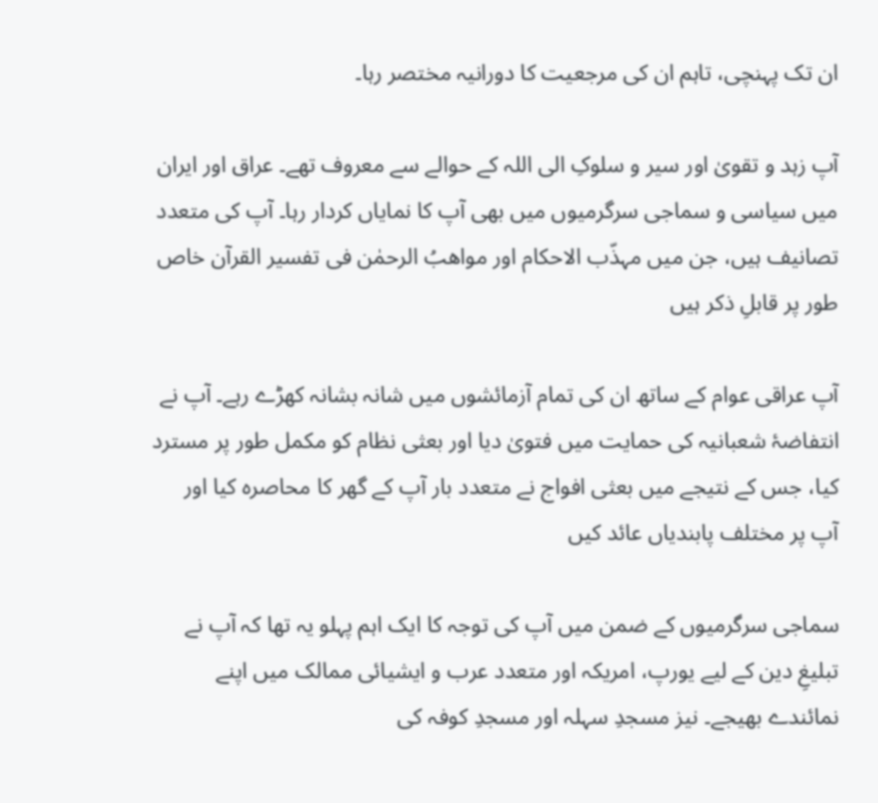ان تک پہنچی، تاہم ان کی مرجعیت کا دورانیہ مختصر رہا۔

آپ زہد و تقویٰ اور سیر و سلوکِ الی اللہ کے حوالے سے معروف تھے۔ عراق اور ایران میں سیاسی و سماجی سرگرمیوں میں بھی آپ کا نمایاں کردار رہا۔ آپ کی متعدد تصانیف ہیں، جن میں مہذّب الاحکام اور مواهبُ الرحمٰن فی تفسیر القرآن خاص طور پر قابلِ ذکر ہیں

آپ عراقی عوام کے ساتھ ان کی تمام آزمائشوں میں شانہ بشانہ کھڑے رہے۔ آپ نے انتفاضۂ شعبانیہ کی حمایت میں فتویٰ دیا اور بعثی نظام کو مکمل طور پر مسترد کیا، جس کے نتیجے میں بعثی افواج نے متعدد بار آپ کے گھر کا محاصرہ کیا اور آپ پر مختلف پابندیاں عائد کیں

سماجی سرگرمیوں کے ضمن میں آپ کی توجہ کا ایک اہم پہلو یہ تھا کہ آپ نے تبلیغِ دین کے لیے یورپ، امریکہ اور متعدد عرب و ایشیائی ممالک میں اپنے نمائندے بھیجے۔ نیز مسجدِ سہلہ اور مسجدِ کوفہ کی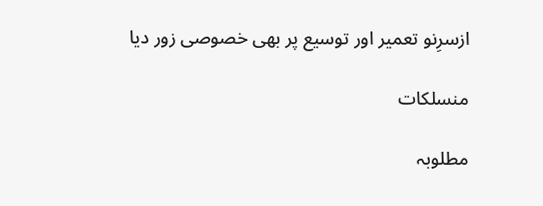ازسرِنو تعمیر اور توسیع پر بھی خصوصی زور دیا

منسلکات

مطلوبہ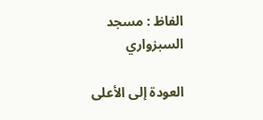الفاظ : مسجد السبزواري

العودة إلى الأعلى